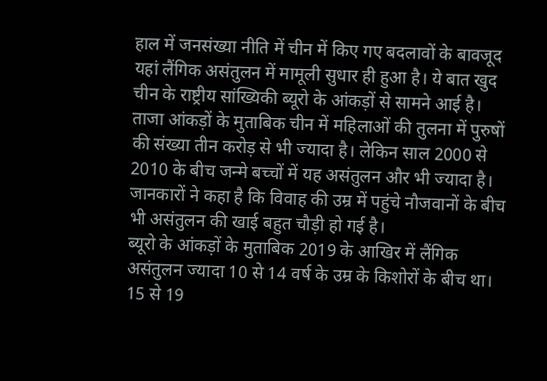हाल में जनसंख्या नीति में चीन में किए गए बदलावों के बावजूद यहां लैंगिक असंतुलन में मामूली सुधार ही हुआ है। ये बात खुद चीन के राष्ट्रीय सांख्यिकी ब्यूरो के आंकड़ों से सामने आई है। ताजा आंकड़ों के मुताबिक चीन में महिलाओं की तुलना में पुरुषों की संख्या तीन करोड़ से भी ज्यादा है। लेकिन साल 2000 से 2010 के बीच जन्मे बच्चों में यह असंतुलन और भी ज्यादा है। जानकारों ने कहा है कि विवाह की उम्र में पहुंचे नौजवानों के बीच भी असंतुलन की खाई बहुत चौड़ी हो गई है।
ब्यूरो के आंकड़ों के मुताबिक 2019 के आखिर में लैंगिक असंतुलन ज्यादा 10 से 14 वर्ष के उम्र के किशोरों के बीच था। 15 से 19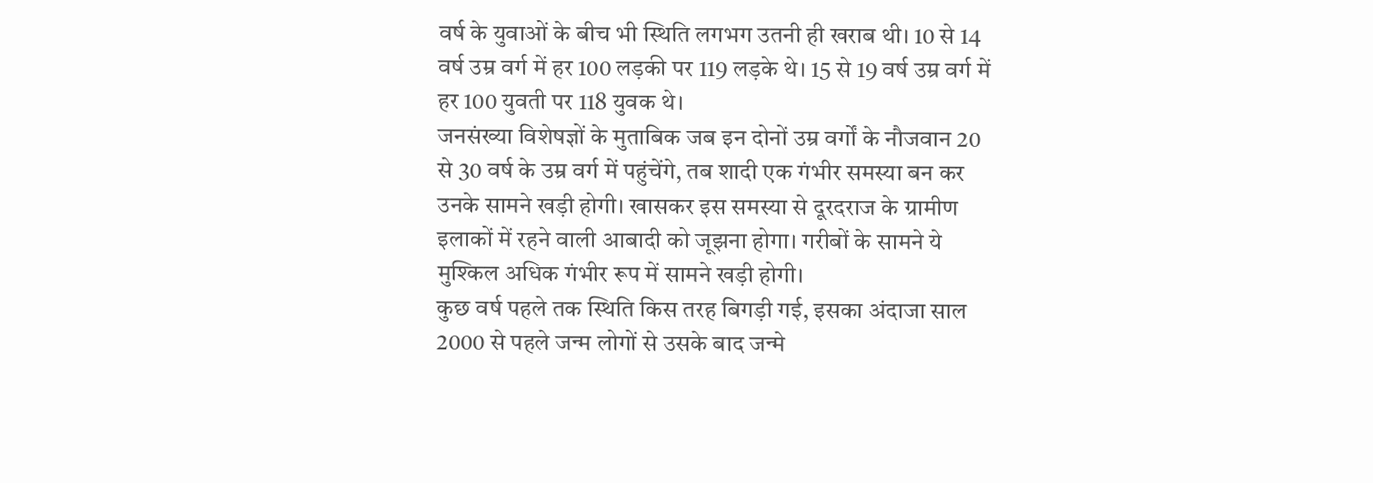वर्ष के युवाओं के बीच भी स्थिति लगभग उतनी ही खराब थी। 10 से 14 वर्ष उम्र वर्ग में हर 100 लड़की पर 119 लड़के थे। 15 से 19 वर्ष उम्र वर्ग में हर 100 युवती पर 118 युवक थे।
जनसंख्या विशेषज्ञों के मुताबिक जब इन दोनों उम्र वर्गों के नौजवान 20 से 30 वर्ष के उम्र वर्ग में पहुंचेंगे, तब शादी एक गंभीर समस्या बन कर उनके सामने खड़ी होगी। खासकर इस समस्या से दूरदराज के ग्रामीण इलाकों में रहने वाली आबादी को जूझना होगा। गरीबों के सामने ये मुश्किल अधिक गंभीर रूप में सामने खड़ी होगी।
कुछ वर्ष पहले तक स्थिति किस तरह बिगड़ी गई, इसका अंदाजा साल 2000 से पहले जन्म लोगों से उसके बाद जन्मे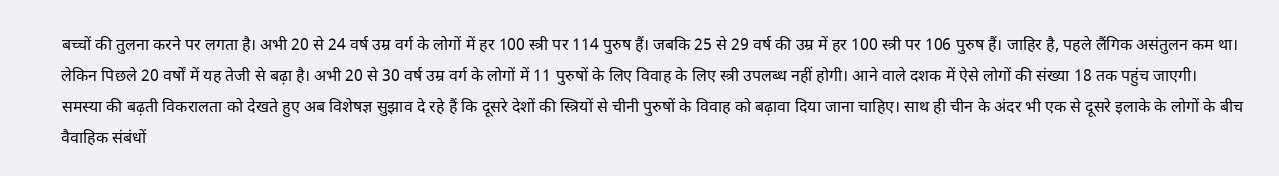बच्चों की तुलना करने पर लगता है। अभी 20 से 24 वर्ष उम्र वर्ग के लोगों में हर 100 स्त्री पर 114 पुरुष हैं। जबकि 25 से 29 वर्ष की उम्र में हर 100 स्त्री पर 106 पुरुष हैं। जाहिर है, पहले लैंगिक असंतुलन कम था। लेकिन पिछले 20 वर्षों में यह तेजी से बढ़ा है। अभी 20 से 30 वर्ष उम्र वर्ग के लोगों में 11 पुरुषों के लिए विवाह के लिए स्त्री उपलब्ध नहीं होगी। आने वाले दशक में ऐसे लोगों की संख्या 18 तक पहुंच जाएगी।
समस्या की बढ़ती विकरालता को देखते हुए अब विशेषज्ञ सुझाव दे रहे हैं कि दूसरे देशों की स्त्रियों से चीनी पुरुषों के विवाह को बढ़ावा दिया जाना चाहिए। साथ ही चीन के अंदर भी एक से दूसरे इलाके के लोगों के बीच वैवाहिक संबंधों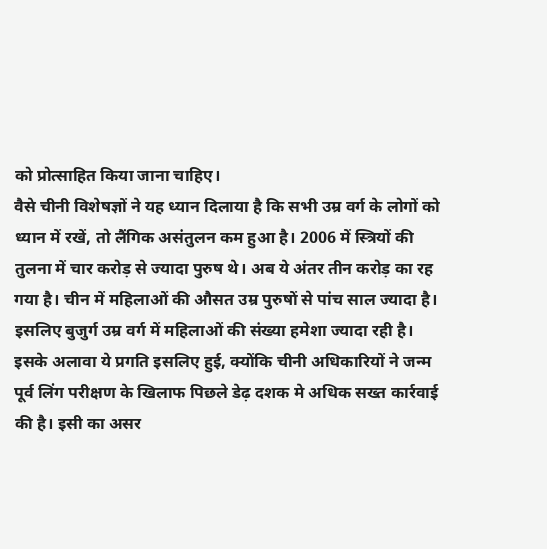को प्रोत्साहित किया जाना चाहिए।
वैसे चीनी विशेषज्ञों ने यह ध्यान दिलाया है कि सभी उम्र वर्ग के लोगों को ध्यान में रखें, तो लैंगिक असंतुलन कम हुआ है। 2006 में स्त्रियों की तुलना में चार करोड़ से ज्यादा पुरुष थे। अब ये अंतर तीन करोड़ का रह गया है। चीन में महिलाओं की औसत उम्र पुरुषों से पांच साल ज्यादा है। इसलिए बुजुर्ग उम्र वर्ग में महिलाओं की संख्या हमेशा ज्यादा रही है।
इसके अलावा ये प्रगति इसलिए हुई, क्योंकि चीनी अधिकारियों ने जन्म पूर्व लिंग परीक्षण के खिलाफ पिछले डेढ़ दशक मे अधिक सख्त कार्रवाई की है। इसी का असर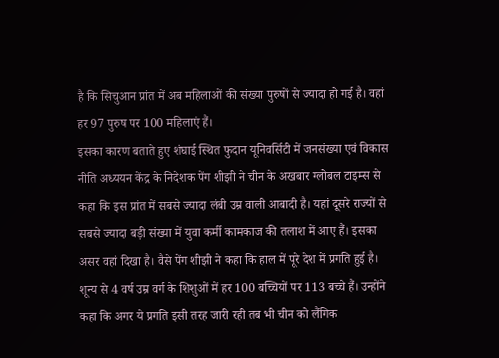है कि सिचुआन प्रांत में अब महिलाओं की संख्या पुरुषों से ज्यादा हो गई है। वहां हर 97 पुरुष पर 100 महिलाएं हैं।
इसका कारण बताते हुए शंघाई स्थित फुदान यूनिवर्सिटी में जनसंख्या एवं विकास नीति अध्ययन केंद्र के निदेशक पेंग शीझी ने चीन के अखबार ग्लोबल टाइम्स से कहा कि इस प्रांत में सबसे ज्यादा लंबी उम्र वाली आबादी है। यहां दूसरे राज्यों से सबसे ज्यादा बड़ी संख्या में युवा कर्मी कामकाज की तलाश में आए हैं। इसका असर वहां दिखा है। वैसे पेंग शीझी ने कहा कि हाल में पूरे देश में प्रगति हुई है। शून्य से 4 वर्ष उम्र वर्ग के शिशुओं में हर 100 बच्चियों पर 113 बच्चे हैं। उन्होंने कहा कि अगर ये प्रगति इसी तरह जारी रही तब भी चीन को लैंगिक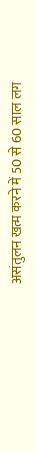असंतुलन खत्म करने में 50 से 60 साल लग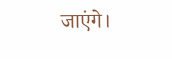जाएंगे।